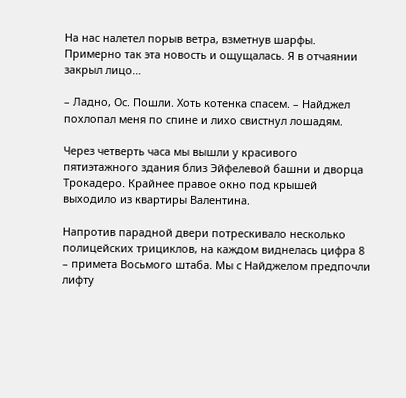На нас налетел порыв ветра, взметнув шарфы. Примерно так эта новость и ощущалась. Я в отчаянии закрыл лицо…

– Ладно, Ос. Пошли. Хоть котенка спасем. – Найджел похлопал меня по спине и лихо свистнул лошадям.

Через четверть часа мы вышли у красивого пятиэтажного здания близ Эйфелевой башни и дворца Трокадеро. Крайнее правое окно под крышей выходило из квартиры Валентина.

Напротив парадной двери потрескивало несколько полицейских трициклов, на каждом виднелась цифра 8 – примета Восьмого штаба. Мы с Найджелом предпочли лифту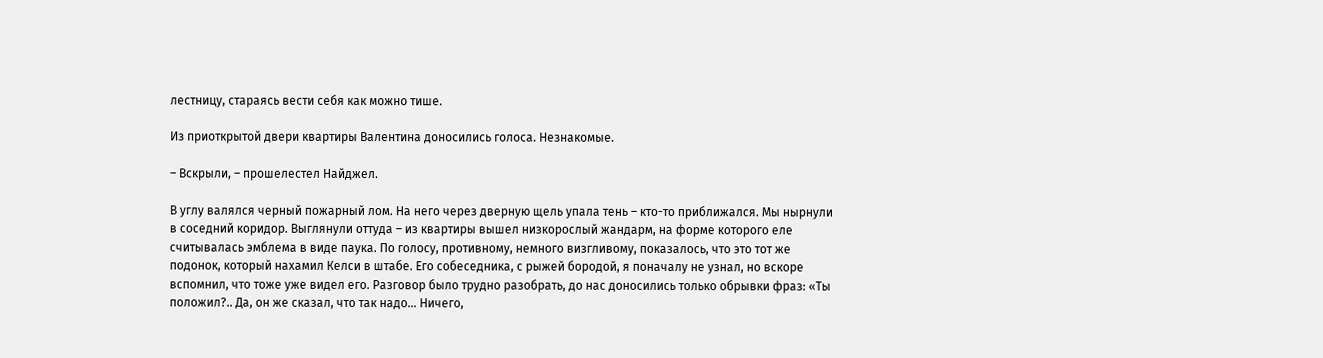лестницу, стараясь вести себя как можно тише.

Из приоткрытой двери квартиры Валентина доносились голоса. Незнакомые.

– Вскрыли, – прошелестел Найджел.

В углу валялся черный пожарный лом. На него через дверную щель упала тень – кто-то приближался. Мы нырнули в соседний коридор. Выглянули оттуда – из квартиры вышел низкорослый жандарм, на форме которого еле считывалась эмблема в виде паука. По голосу, противному, немного визгливому, показалось, что это тот же подонок, который нахамил Келси в штабе. Его собеседника, с рыжей бородой, я поначалу не узнал, но вскоре вспомнил, что тоже уже видел его. Разговор было трудно разобрать, до нас доносились только обрывки фраз: «Ты положил?.. Да, он же сказал, что так надо… Ничего,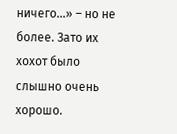ничего…» – но не более. Зато их хохот было слышно очень хорошо.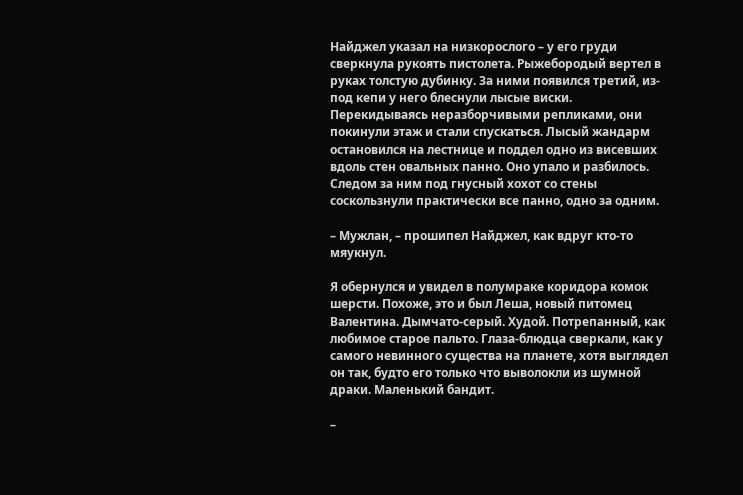Найджел указал на низкорослого – у его груди сверкнула рукоять пистолета. Рыжебородый вертел в руках толстую дубинку. За ними появился третий, из-под кепи у него блеснули лысые виски. Перекидываясь неразборчивыми репликами, они покинули этаж и стали спускаться. Лысый жандарм остановился на лестнице и поддел одно из висевших вдоль стен овальных панно. Оно упало и разбилось. Следом за ним под гнусный хохот со стены соскользнули практически все панно, одно за одним.

– Мужлан, – прошипел Найджел, как вдруг кто-то мяукнул.

Я обернулся и увидел в полумраке коридора комок шерсти. Похоже, это и был Леша, новый питомец Валентина. Дымчато-серый. Худой. Потрепанный, как любимое старое пальто. Глаза-блюдца сверкали, как у самого невинного существа на планете, хотя выглядел он так, будто его только что выволокли из шумной драки. Маленький бандит.

–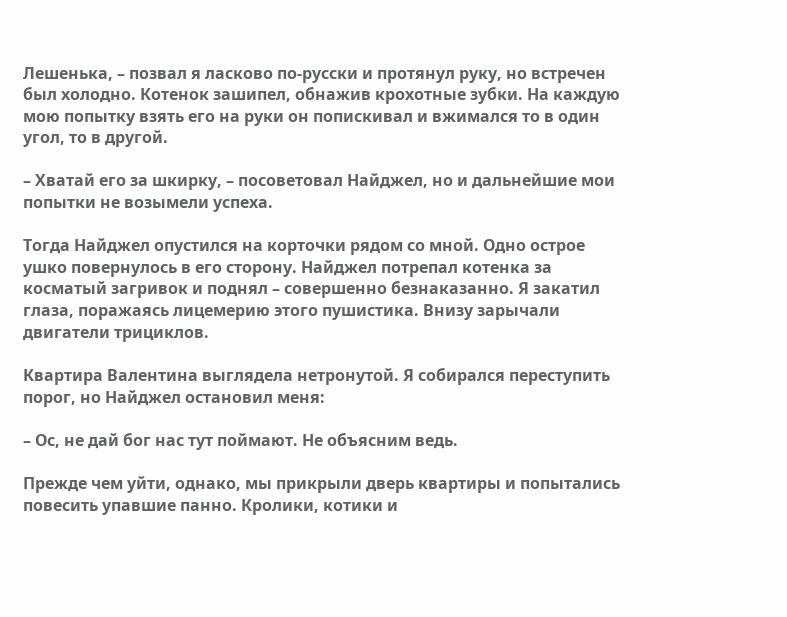Лешенька, – позвал я ласково по-русски и протянул руку, но встречен был холодно. Котенок зашипел, обнажив крохотные зубки. На каждую мою попытку взять его на руки он попискивал и вжимался то в один угол, то в другой.

– Хватай его за шкирку, – посоветовал Найджел, но и дальнейшие мои попытки не возымели успеха.

Тогда Найджел опустился на корточки рядом со мной. Одно острое ушко повернулось в его сторону. Найджел потрепал котенка за косматый загривок и поднял – совершенно безнаказанно. Я закатил глаза, поражаясь лицемерию этого пушистика. Внизу зарычали двигатели трициклов.

Квартира Валентина выглядела нетронутой. Я собирался переступить порог, но Найджел остановил меня:

– Ос, не дай бог нас тут поймают. Не объясним ведь.

Прежде чем уйти, однако, мы прикрыли дверь квартиры и попытались повесить упавшие панно. Кролики, котики и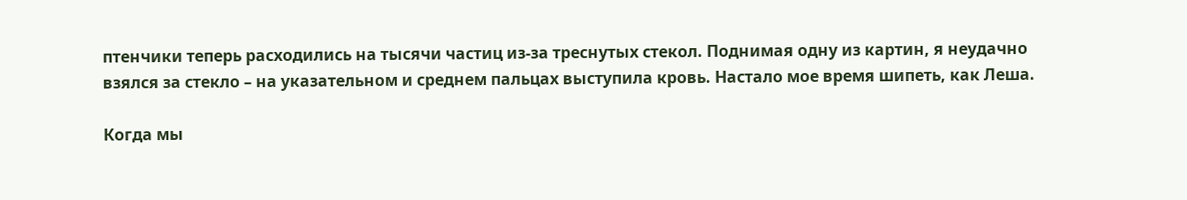птенчики теперь расходились на тысячи частиц из-за треснутых стекол. Поднимая одну из картин, я неудачно взялся за стекло – на указательном и среднем пальцах выступила кровь. Настало мое время шипеть, как Леша.

Когда мы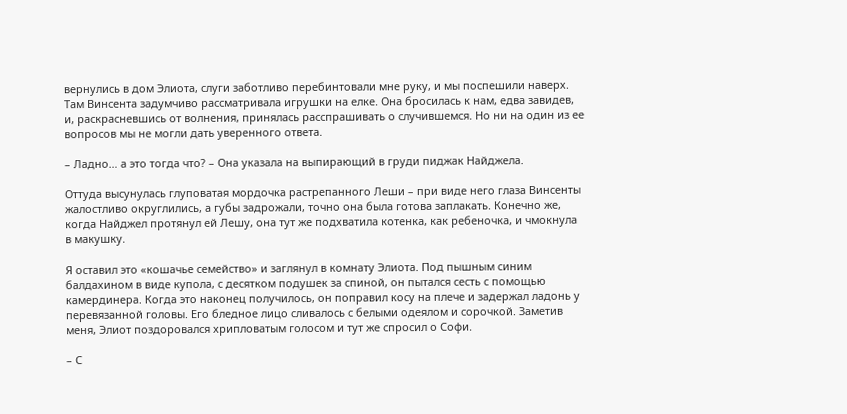вернулись в дом Элиота, слуги заботливо перебинтовали мне руку, и мы поспешили наверх. Там Винсента задумчиво рассматривала игрушки на елке. Она бросилась к нам, едва завидев, и, раскрасневшись от волнения, принялась расспрашивать о случившемся. Но ни на один из ее вопросов мы не могли дать уверенного ответа.

– Ладно… а это тогда что? – Она указала на выпирающий в груди пиджак Найджела.

Оттуда высунулась глуповатая мордочка растрепанного Леши – при виде него глаза Винсенты жалостливо округлились, а губы задрожали, точно она была готова заплакать. Конечно же, когда Найджел протянул ей Лешу, она тут же подхватила котенка, как ребеночка, и чмокнула в макушку.

Я оставил это «кошачье семейство» и заглянул в комнату Элиота. Под пышным синим балдахином в виде купола, с десятком подушек за спиной, он пытался сесть с помощью камердинера. Когда это наконец получилось, он поправил косу на плече и задержал ладонь у перевязанной головы. Его бледное лицо сливалось с белыми одеялом и сорочкой. Заметив меня, Элиот поздоровался хрипловатым голосом и тут же спросил о Софи.

– С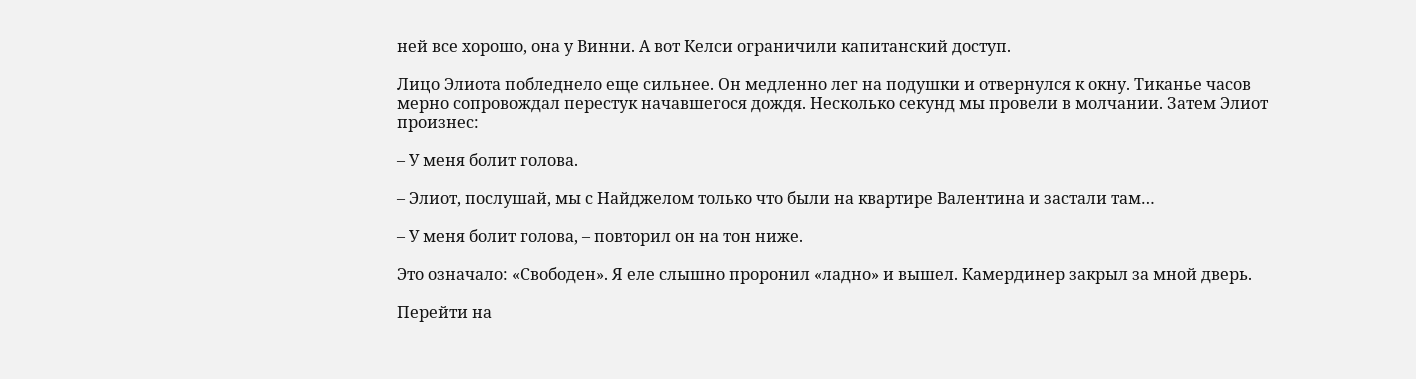ней все хорошо, она у Винни. А вот Келси ограничили капитанский доступ.

Лицо Элиота побледнело еще сильнее. Он медленно лег на подушки и отвернулся к окну. Тиканье часов мерно сопровождал перестук начавшегося дождя. Несколько секунд мы провели в молчании. Затем Элиот произнес:

– У меня болит голова.

– Элиот, послушай, мы с Найджелом только что были на квартире Валентина и застали там…

– У меня болит голова, – повторил он на тон ниже.

Это означало: «Свободен». Я еле слышно проронил «ладно» и вышел. Камердинер закрыл за мной дверь.

Перейти на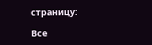страницу:

Все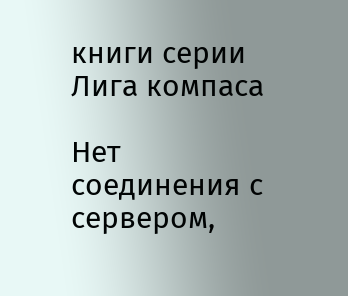книги серии Лига компаса

Нет соединения с сервером,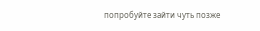попробуйте зайти чуть позже